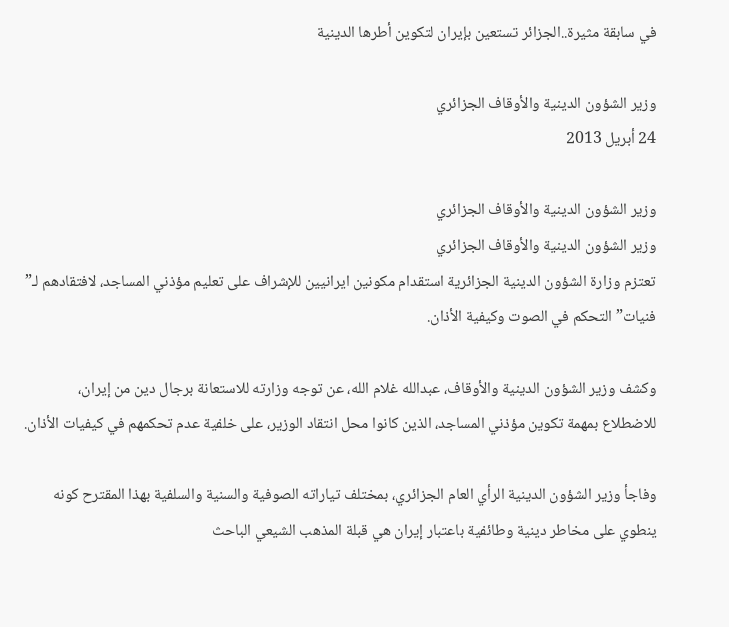في سابقة مثيرة..الجزائر تستعين بإيران لتكوين أطرها الدينية

وزير الشؤون الدينية والأوقاف الجزائري
24 أبريل 2013

وزير الشؤون الدينية والأوقاف الجزائري
وزير الشؤون الدينية والأوقاف الجزائري
تعتزم وزارة الشؤون الدينية الجزائرية استقدام مكونين ايرانيين للإشراف على تعليم مؤذني المساجد، لافتقادهم لـ” فنيات” التحكم في الصوت وكيفية الأذان.

وكشف وزير الشؤون الدينية والأوقاف، عبدالله غلام الله، عن توجه وزارته للاستعانة برجال دين من إيران، للاضطلاع بمهمة تكوين مؤذني المساجد، الذين كانوا محل انتقاد الوزير، على خلفية عدم تحكمهم في كيفيات الأذان.

وفاجأ وزير الشؤون الدينية الرأي العام الجزائري، بمختلف تياراته الصوفية والسنية والسلفية بهذا المقترح كونه ينطوي على مخاطر دينية وطائفية باعتبار إيران هي قبلة المذهب الشيعي الباحث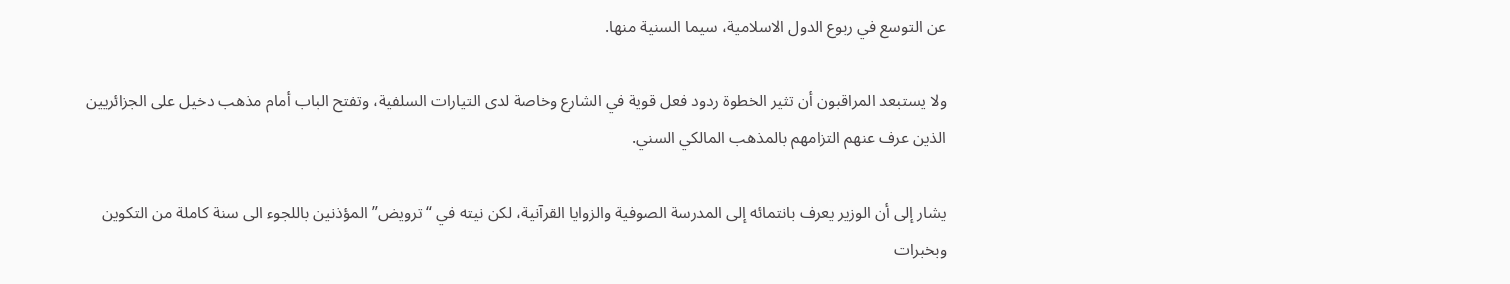عن التوسع في ربوع الدول الاسلامية، سيما السنية منها.

ولا يستبعد المراقبون أن تثير الخطوة ردود فعل قوية في الشارع وخاصة لدى التيارات السلفية، وتفتح الباب أمام مذهب دخيل على الجزائريين الذين عرف عنهم التزامهم بالمذهب المالكي السني.

يشار إلى أن الوزير يعرف بانتمائه إلى المدرسة الصوفية والزوايا القرآنية، لكن نيته في “ترويض” المؤذنين باللجوء الى سنة كاملة من التكوين وبخبرات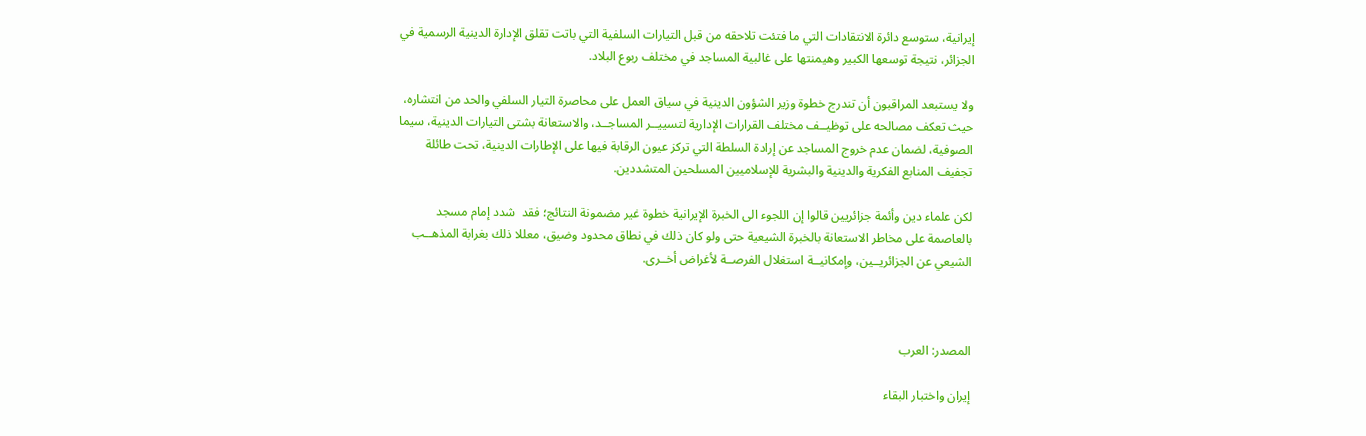إيرانية، ستوسع دائرة الانتقادات التي ما فتئت تلاحقه من قبل التيارات السلفية التي باتت تقلق الإدارة الدينية الرسمية في الجزائر، نتيجة توسعها الكبير وهيمنتها على غالبية المساجد في مختلف ربوع البلاد.

ولا يستبعد المراقبون أن تندرج خطوة وزير الشؤون الدينية في سياق العمل على محاصرة التيار السلفي والحد من انتشاره، حيث تعكف مصالحه على توظيــف مختلف القرارات الإدارية لتسييــر المساجــد، والاستعانة بشتى التيارات الدينية، سيما الصوفية، لضمان عدم خروج المساجد عن إرادة السلطة التي تركز عيون الرقابة فيها على الإطارات الدينية، تحت طائلة تجفيف المنابع الفكرية والدينية والبشرية للإسلاميين المسلحين المتشددين.

لكن علماء دين وأئمة جزائريين قالوا إن اللجوء الى الخبرة الإيرانية خطوة غير مضمونة النتائج؛ فقد  شدد إمام مسجد بالعاصمة على مخاطر الاستعانة بالخبرة الشيعية حتى ولو كان ذلك في نطاق محدود وضيق، معللا ذلك بغرابة المذهــب الشيعي عن الجزائريــين، وإمكانيــة استغلال الفرصــة لأغراض أخــرى.



المصدر: العرب

إيران واختبار البقاء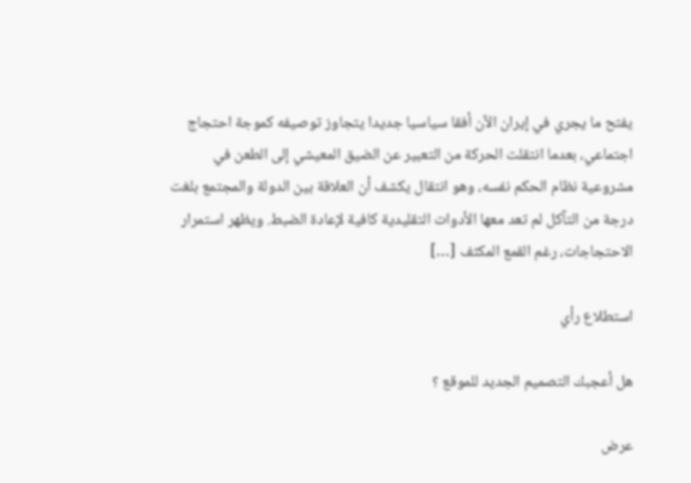يفتح ما يجري في إيران الآن أفقا سياسيا جديدا يتجاوز توصيفه كموجة احتجاج اجتماعي، بعدما انتقلت الحركة من التعبير عن الضيق المعيشي إلى الطعن في مشروعية نظام الحكم نفسه، وهو انتقال يكشف أن العلاقة بين الدولة والمجتمع بلغت درجة من التآكل لم تعد معها الأدوات التقليدية كافية لإعادة الضبط. ويظهر استمرار الاحتجاجات، رغم القمع المكثف […]

استطلاع رأي

هل أعجبك التصميم الجديد للموقع ؟

عرض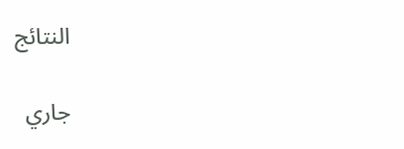النتائج

جاري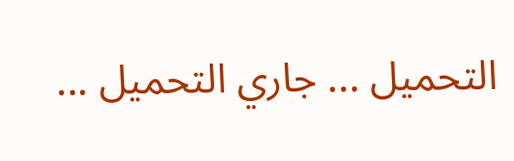التحميل ... جاري التحميل ...